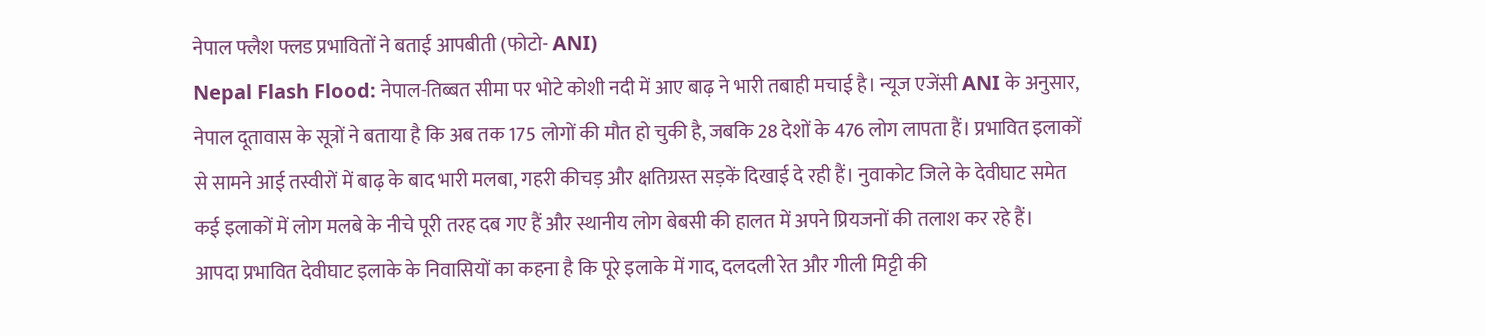नेपाल फ्लैश फ्लड प्रभावितों ने बताई आपबीती (फोटो- ANI)
Nepal Flash Flood: नेपाल-तिब्बत सीमा पर भोटे कोशी नदी में आए बाढ़ ने भारी तबाही मचाई है। न्यूज एजेंसी ANI के अनुसार, नेपाल दूतावास के सूत्रों ने बताया है कि अब तक 175 लोगों की मौत हो चुकी है, जबकि 28 देशों के 476 लोग लापता हैं। प्रभावित इलाकों से सामने आई तस्वीरों में बाढ़ के बाद भारी मलबा, गहरी कीचड़ और क्षतिग्रस्त सड़कें दिखाई दे रही हैं। नुवाकोट जिले के देवीघाट समेत कई इलाकों में लोग मलबे के नीचे पूरी तरह दब गए हैं और स्थानीय लोग बेबसी की हालत में अपने प्रियजनों की तलाश कर रहे हैं।
आपदा प्रभावित देवीघाट इलाके के निवासियों का कहना है कि पूरे इलाके में गाद, दलदली रेत और गीली मिट्टी की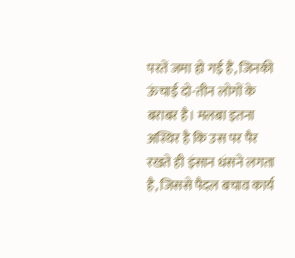परतें जमा हो गई हैं, जिनकी ऊंचाई दो-तीन लोगों के बराबर है। मलबा इतना अस्थिर है कि उस पर पैर रखते ही इंसान धंसने लगता है, जिससे पैदल बचाव कार्य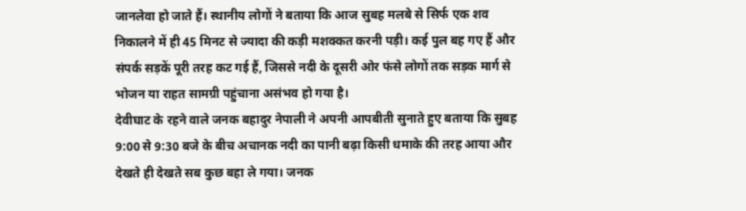जानलेवा हो जाते हैं। स्थानीय लोगों ने बताया कि आज सुबह मलबे से सिर्फ एक शव निकालने में ही 45 मिनट से ज्यादा की कड़ी मशक्कत करनी पड़ी। कई पुल बह गए हैं और संपर्क सड़कें पूरी तरह कट गई हैं, जिससे नदी के दूसरी ओर फंसे लोगों तक सड़क मार्ग से भोजन या राहत सामग्री पहुंचाना असंभव हो गया है।
देवीघाट के रहने वाले जनक बहादुर नेपाली ने अपनी आपबीती सुनाते हुए बताया कि सुबह 9:00 से 9:30 बजे के बीच अचानक नदी का पानी बढ़ा किसी धमाके की तरह आया और देखते ही देखते सब कुछ बहा ले गया। जनक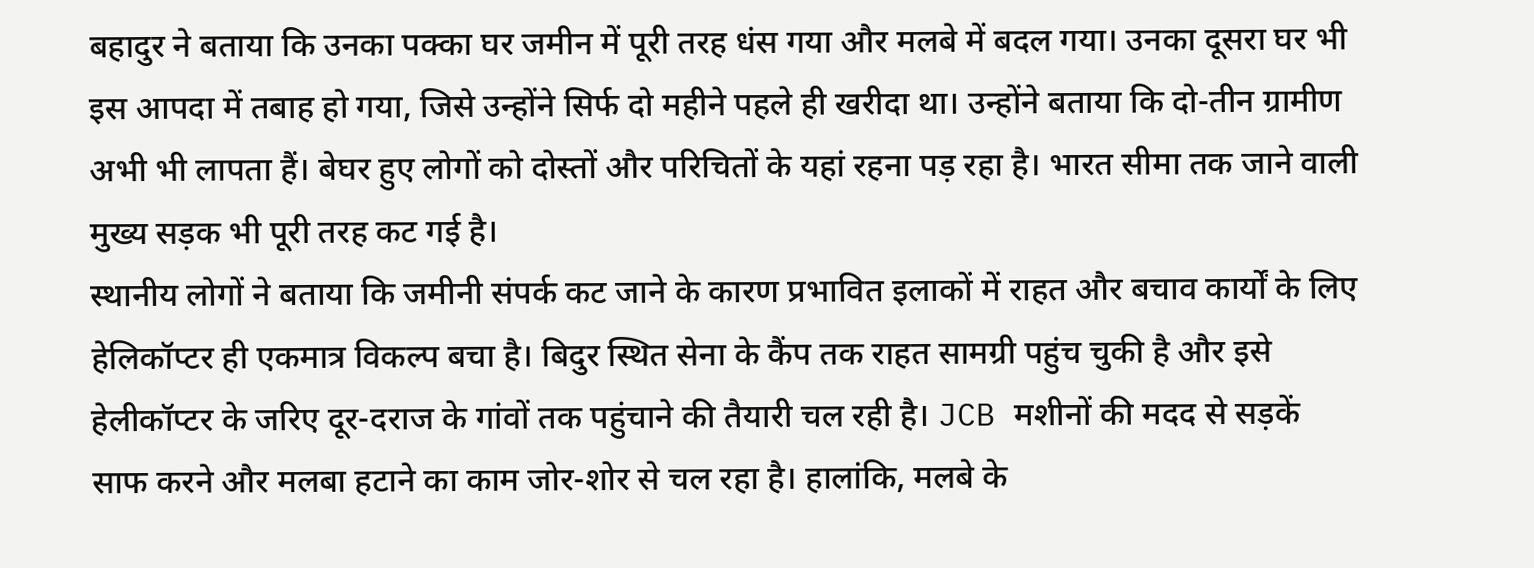बहादुर ने बताया कि उनका पक्का घर जमीन में पूरी तरह धंस गया और मलबे में बदल गया। उनका दूसरा घर भी इस आपदा में तबाह हो गया, जिसे उन्होंने सिर्फ दो महीने पहले ही खरीदा था। उन्होंने बताया कि दो-तीन ग्रामीण अभी भी लापता हैं। बेघर हुए लोगों को दोस्तों और परिचितों के यहां रहना पड़ रहा है। भारत सीमा तक जाने वाली मुख्य सड़क भी पूरी तरह कट गई है।
स्थानीय लोगों ने बताया कि जमीनी संपर्क कट जाने के कारण प्रभावित इलाकों में राहत और बचाव कार्यों के लिए हेलिकॉप्टर ही एकमात्र विकल्प बचा है। बिदुर स्थित सेना के कैंप तक राहत सामग्री पहुंच चुकी है और इसे हेलीकॉप्टर के जरिए दूर-दराज के गांवों तक पहुंचाने की तैयारी चल रही है। JCB मशीनों की मदद से सड़कें साफ करने और मलबा हटाने का काम जोर-शोर से चल रहा है। हालांकि, मलबे के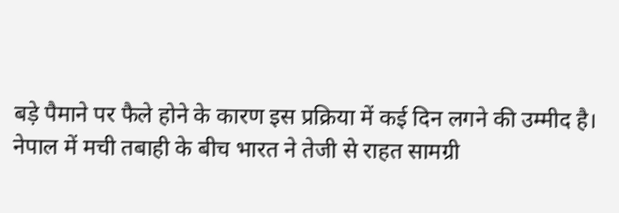बड़े पैमाने पर फैले होने के कारण इस प्रक्रिया में कई दिन लगने की उम्मीद है।
नेपाल में मची तबाही के बीच भारत ने तेजी से राहत सामग्री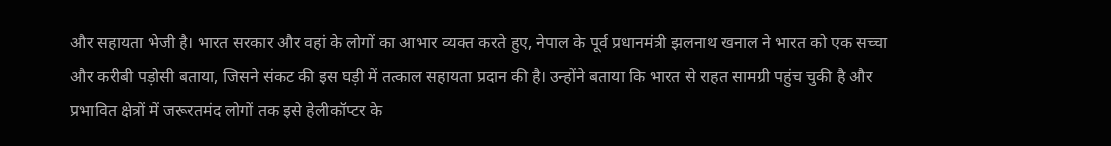और सहायता भेजी है। भारत सरकार और वहां के लोगों का आभार व्यक्त करते हुए, नेपाल के पूर्व प्रधानमंत्री झलनाथ खनाल ने भारत को एक सच्चा और करीबी पड़ोसी बताया, जिसने संकट की इस घड़ी में तत्काल सहायता प्रदान की है। उन्होंने बताया कि भारत से राहत सामग्री पहुंच चुकी है और प्रभावित क्षेत्रों में जरूरतमंद लोगों तक इसे हेलीकॉप्टर के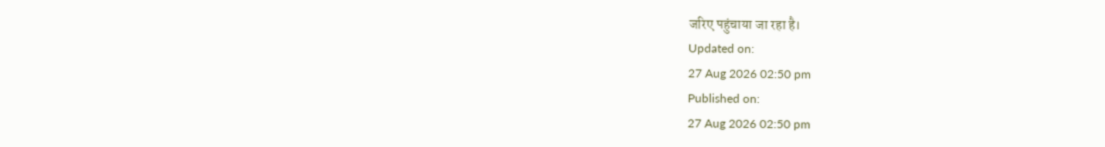जरिए पहुंचाया जा रहा है।
Updated on:
27 Aug 2026 02:50 pm
Published on:
27 Aug 2026 02:50 pm